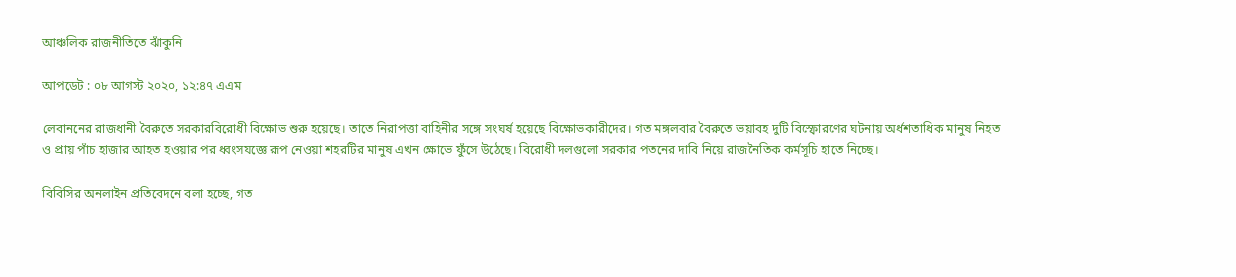আঞ্চলিক রাজনীতিতে ঝাঁকুনি

আপডেট : ০৮ আগস্ট ২০২০, ১২:৪৭ এএম

লেবাননের রাজধানী বৈরুতে সরকারবিরোধী বিক্ষোভ শুরু হয়েছে। তাতে নিরাপত্তা বাহিনীর সঙ্গে সংঘর্ষ হয়েছে বিক্ষোভকারীদের। গত মঙ্গলবার বৈরুতে ভয়াবহ দুটি বিস্ফোরণের ঘটনায় অর্ধশতাধিক মানুষ নিহত ও প্রায় পাঁচ হাজার আহত হওয়ার পর ধ্বংসযজ্ঞে রূপ নেওয়া শহরটির মানুষ এখন ক্ষোভে ফুঁসে উঠেছে। বিরোধী দলগুলো সরকার পতনের দাবি নিয়ে রাজনৈতিক কর্মসূচি হাতে নিচ্ছে।

বিবিসির অনলাইন প্রতিবেদনে বলা হচ্ছে, গত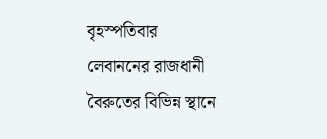বৃহস্পতিবার লেবাননের রাজধানী বৈরুতের বিভিন্ন স্থানে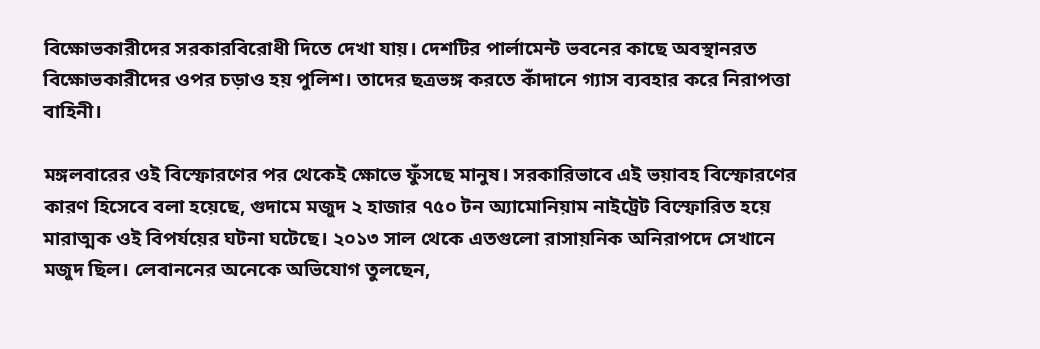বিক্ষোভকারীদের সরকারবিরোধী দিতে দেখা যায়। দেশটির পার্লামেন্ট ভবনের কাছে অবস্থানরত বিক্ষোভকারীদের ওপর চড়াও হয় পুলিশ। তাদের ছত্রভঙ্গ করতে কাঁদানে গ্যাস ব্যবহার করে নিরাপত্তা বাহিনী।

মঙ্গলবারের ওই বিস্ফোরণের পর থেকেই ক্ষোভে ফুঁসছে মানুষ। সরকারিভাবে এই ভয়াবহ বিস্ফোরণের কারণ হিসেবে বলা হয়েছে, গুদামে মজুদ ২ হাজার ৭৫০ টন অ্যামোনিয়াম নাইট্রেট বিস্ফোরিত হয়ে মারাত্মক ওই বিপর্যয়ের ঘটনা ঘটেছে। ২০১৩ সাল থেকে এতগুলো রাসায়নিক অনিরাপদে সেখানে মজুদ ছিল। লেবাননের অনেকে অভিযোগ তুলছেন,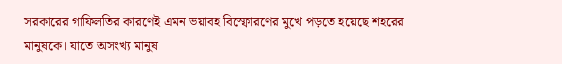সরকারের গাফিলতির কারণেই এমন ভয়াবহ বিস্ফোরণের মুখে পড়তে হয়েছে শহরের মানুষকে। যাতে অসংখ্য মানুষ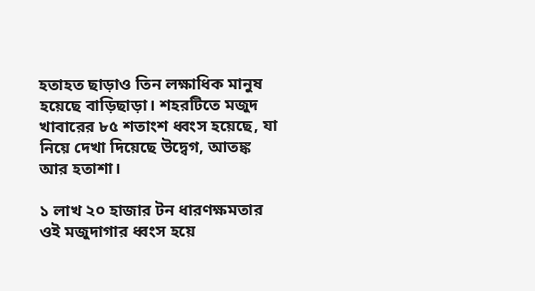হতাহত ছাড়াও তিন লক্ষাধিক মানুষ হয়েছে বাড়িছাড়া। শহরটিতে মজুদ খাবারের ৮৫ শতাংশ ধ্বংস হয়েছে, যা নিয়ে দেখা দিয়েছে উদ্বেগ, আতঙ্ক আর হতাশা।

১ লাখ ২০ হাজার টন ধারণক্ষমতার ওই মজুদাগার ধ্বংস হয়ে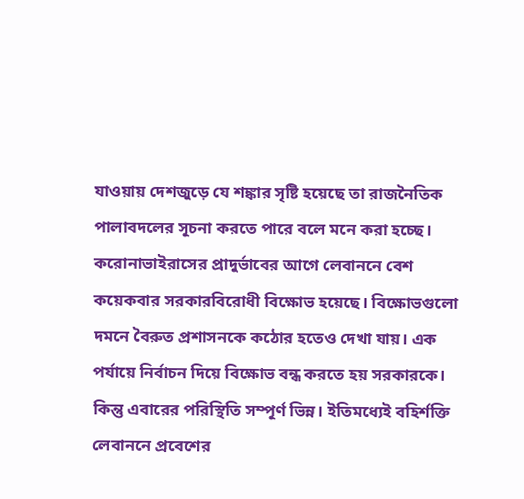যাওয়ায় দেশজুড়ে যে শঙ্কার সৃষ্টি হয়েছে তা রাজনৈতিক পালাবদলের সূচনা করতে পারে বলে মনে করা হচ্ছে। করোনাভাইরাসের প্রাদুর্ভাবের আগে লেবাননে বেশ কয়েকবার সরকারবিরোধী বিক্ষোভ হয়েছে। বিক্ষোভগুলো দমনে বৈরুত প্রশাসনকে কঠোর হতেও দেখা যায়। এক পর্যায়ে নির্বাচন দিয়ে বিক্ষোভ বন্ধ করতে হয় সরকারকে। কিন্তু এবারের পরিস্থিতি সম্পূর্ণ ভিন্ন। ইতিমধ্যেই বহির্শক্তি লেবাননে প্রবেশের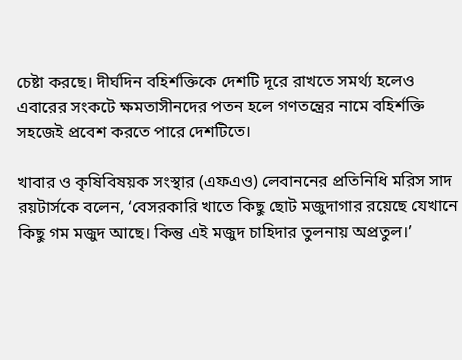চেষ্টা করছে। দীর্ঘদিন বহির্শক্তিকে দেশটি দূরে রাখতে সমর্থ্য হলেও এবারের সংকটে ক্ষমতাসীনদের পতন হলে গণতন্ত্রের নামে বহির্শক্তি সহজেই প্রবেশ করতে পারে দেশটিতে।

খাবার ও কৃষিবিষয়ক সংস্থার (এফএও) লেবাননের প্রতিনিধি মরিস সাদ রয়টার্সকে বলেন, ‘বেসরকারি খাতে কিছু ছোট মজুদাগার রয়েছে যেখানে কিছু গম মজুদ আছে। কিন্তু এই মজুদ চাহিদার তুলনায় অপ্রতুল।’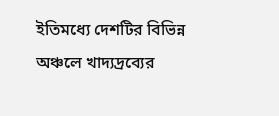ইতিমধ্যে দেশটির বিভিন্ন অঞ্চলে খাদ্যদ্রব্যের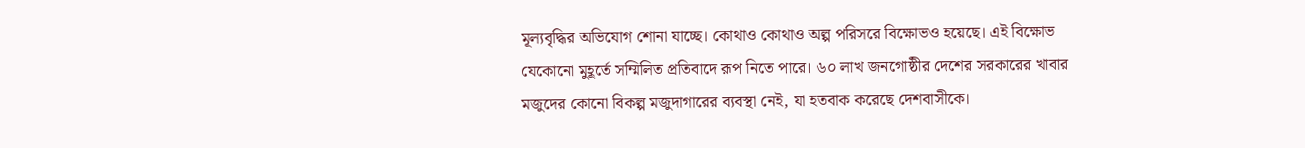মূল্যবৃদ্ধির অভিযোগ শোনা যাচ্ছে। কোথাও কোথাও অল্প পরিসরে বিক্ষোভও হয়েছে। এই বিক্ষোভ যেকোনো মুহূর্তে সম্মিলিত প্রতিবাদে রূপ নিতে পারে। ৬০ লাখ জনগোষ্ঠীর দেশের সরকারের খাবার মজুদের কোনো বিকল্প মজুদাগারের ব্যবস্থা নেই, যা হতবাক করেছে দেশবাসীকে।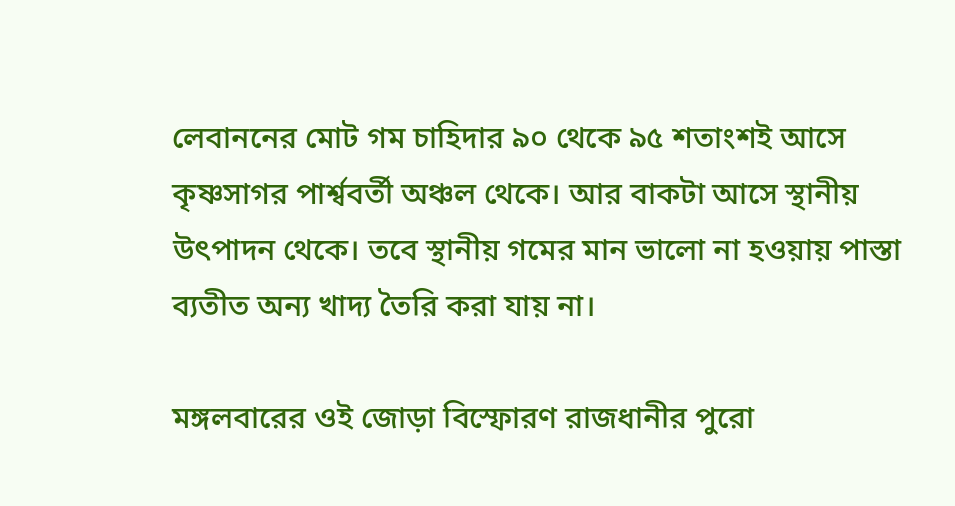লেবাননের মোট গম চাহিদার ৯০ থেকে ৯৫ শতাংশই আসে কৃষ্ণসাগর পার্শ্ববর্তী অঞ্চল থেকে। আর বাকটা আসে স্থানীয় উৎপাদন থেকে। তবে স্থানীয় গমের মান ভালো না হওয়ায় পাস্তা ব্যতীত অন্য খাদ্য তৈরি করা যায় না।

মঙ্গলবারের ওই জোড়া বিস্ফোরণ রাজধানীর পুরো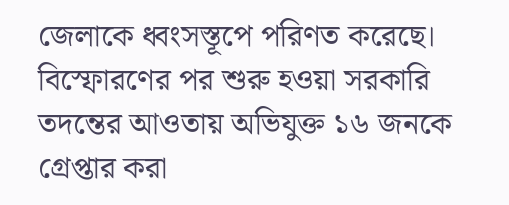জেলাকে ধ্বংসস্তূপে পরিণত করেছে। বিস্ফোরণের পর শুরু হওয়া সরকারি তদন্তের আওতায় অভিযুক্ত ১৬ জনকে গ্রেপ্তার করা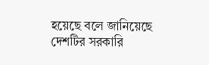হয়েছে বলে জানিয়েছে দেশটির সরকারি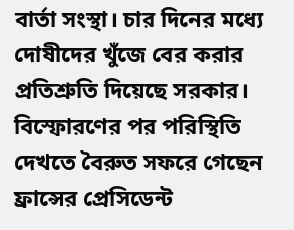বার্তা সংস্থা। চার দিনের মধ্যে দোষীদের খুঁজে বের করার প্রতিশ্রুতি দিয়েছে সরকার। বিস্ফোরণের পর পরিস্থিতি দেখতে বৈরুত সফরে গেছেন ফ্রান্সের প্রেসিডেন্ট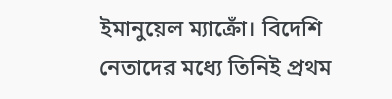ইমানুয়েল ম্যাক্রোঁ। বিদেশি নেতাদের মধ্যে তিনিই প্রথম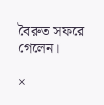বৈরুত সফরে গেলেন।

×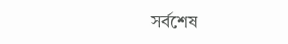সর্বশেষ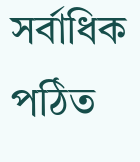সর্বাধিক পঠিত